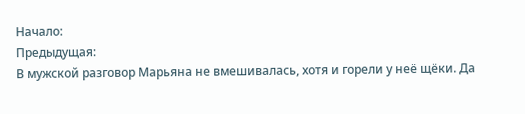Начало:
Предыдущая:
В мужской разговор Марьяна не вмешивалась, хотя и горели у неё щёки. Да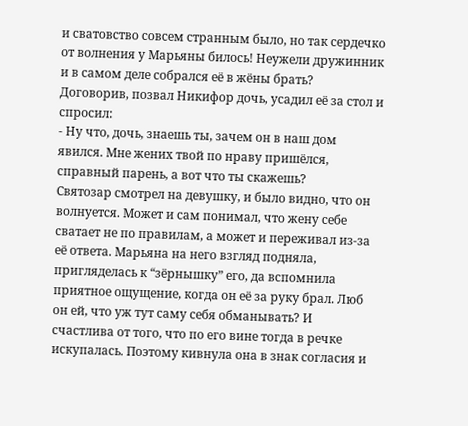и сватовство совсем странным было, но так сердечко от волнения у Марьяны билось! Неужели дружинник и в самом деле собрался её в жёны брать? Договорив, позвал Никифор дочь, усадил её за стол и спросил:
- Ну что, дочь, знаешь ты, зачем он в наш дом явился. Мне жених твой по нраву пришёлся, справный парень, а вот что ты скажешь?
Святозар смотрел на девушку, и было видно, что он волнуется. Может и сам понимал, что жену себе сватает не по правилам, а может и переживал из-за её ответа. Марьяна на него взгляд подняла, пригляделась к “зёрнышку” его, да вспомнила приятное ощущение, когда он её за руку брал. Люб он ей, что уж тут саму себя обманывать? И счастлива от того, что по его вине тогда в речке искупалась. Поэтому кивнула она в знак согласия и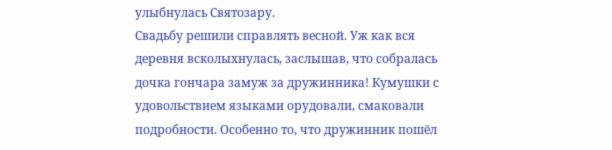улыбнулась Святозару.
Свадьбу решили справлять весной. Уж как вся деревня всколыхнулась, заслышав, что собралась дочка гончара замуж за дружинника! Кумушки с удовольствием языками орудовали, смаковали подробности. Особенно то, что дружинник пошёл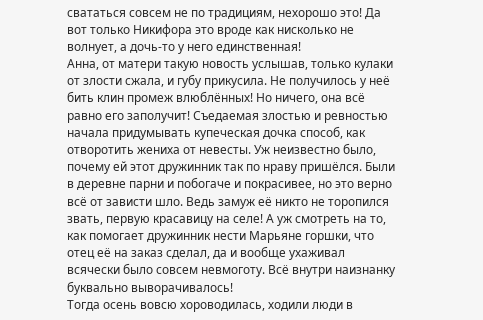свататься совсем не по традициям, нехорошо это! Да вот только Никифора это вроде как нисколько не волнует, а дочь-то у него единственная!
Анна, от матери такую новость услышав, только кулаки от злости сжала, и губу прикусила. Не получилось у неё бить клин промеж влюблённых! Но ничего, она всё равно его заполучит! Съедаемая злостью и ревностью начала придумывать купеческая дочка способ, как отворотить жениха от невесты. Уж неизвестно было, почему ей этот дружинник так по нраву пришёлся. Были в деревне парни и побогаче и покрасивее, но это верно всё от зависти шло. Ведь замуж её никто не торопился звать, первую красавицу на селе! А уж смотреть на то, как помогает дружинник нести Марьяне горшки, что отец её на заказ сделал, да и вообще ухаживал всячески было совсем невмоготу. Всё внутри наизнанку буквально выворачивалось!
Тогда осень вовсю хороводилась, ходили люди в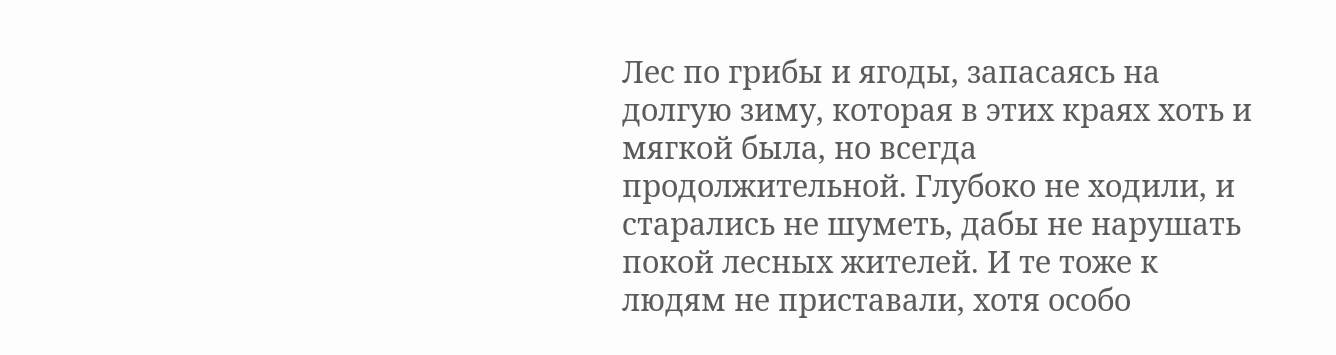Лес по грибы и ягоды, запасаясь на долгую зиму, которая в этих краях хоть и мягкой была, но всегда продолжительной. Глубоко не ходили, и старались не шуметь, дабы не нарушать покой лесных жителей. И те тоже к людям не приставали, хотя особо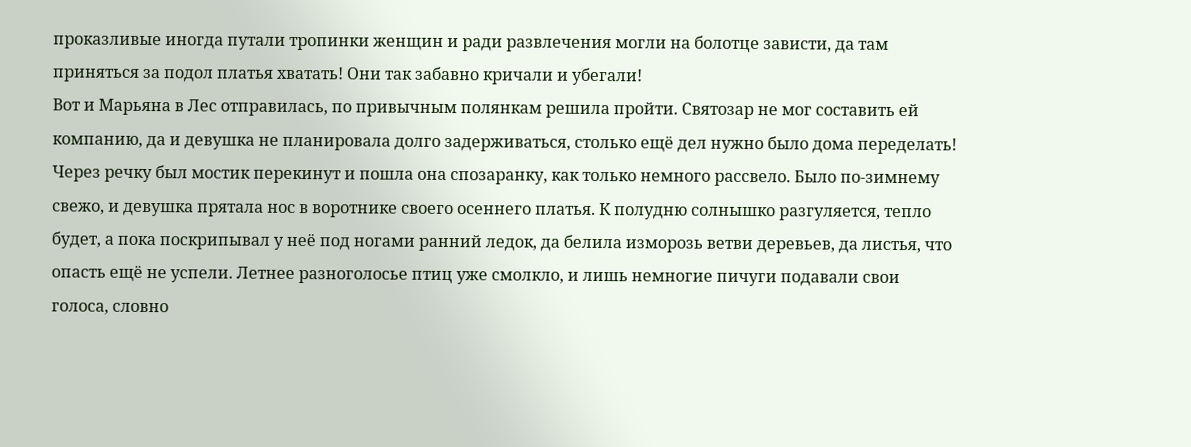проказливые иногда путали тропинки женщин и ради развлечения могли на болотце зависти, да там приняться за подол платья хватать! Они так забавно кричали и убегали!
Вот и Марьяна в Лес отправилась, по привычным полянкам решила пройти. Святозар не мог составить ей компанию, да и девушка не планировала долго задерживаться, столько ещё дел нужно было дома переделать! Через речку был мостик перекинут и пошла она спозаранку, как только немного рассвело. Было по-зимнему свежо, и девушка прятала нос в воротнике своего осеннего платья. К полудню солнышко разгуляется, тепло будет, а пока поскрипывал у неё под ногами ранний ледок, да белила изморозь ветви деревьев, да листья, что опасть ещё не успели. Летнее разноголосье птиц уже смолкло, и лишь немногие пичуги подавали свои голоса, словно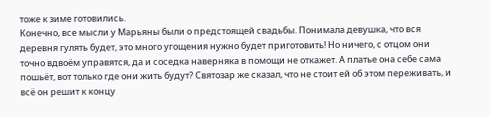тоже к зиме готовились.
Конечно, все мысли у Марьяны были о предстоящей свадьбы. Понимала девушка, что вся деревня гулять будет, это много угощения нужно будет приготовить! Но ничего, с отцом они точно вдвоём управятся, да и соседка наверняка в помощи не откажет. А платье она себе сама пошьёт, вот только где они жить будут? Святозар же сказал, что не стоит ей об этом переживать, и всё он решит к концу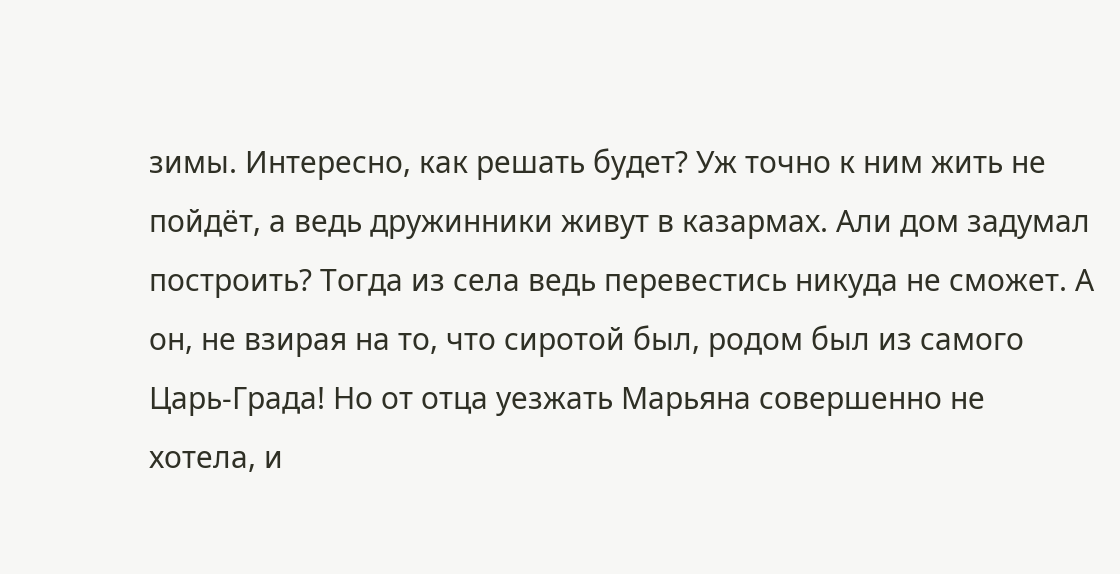зимы. Интересно, как решать будет? Уж точно к ним жить не пойдёт, а ведь дружинники живут в казармах. Али дом задумал построить? Тогда из села ведь перевестись никуда не сможет. А он, не взирая на то, что сиротой был, родом был из самого Царь-Града! Но от отца уезжать Марьяна совершенно не хотела, и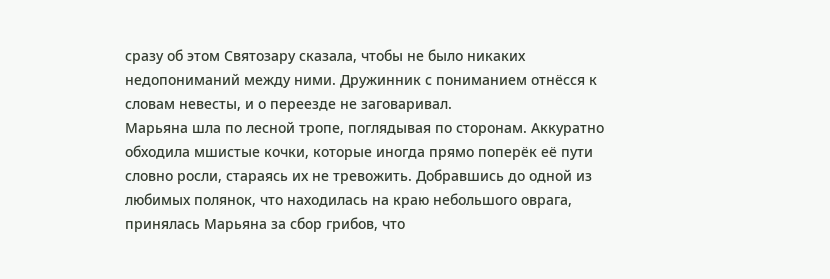сразу об этом Святозару сказала, чтобы не было никаких недопониманий между ними. Дружинник с пониманием отнёсся к словам невесты, и о переезде не заговаривал.
Марьяна шла по лесной тропе, поглядывая по сторонам. Аккуратно обходила мшистые кочки, которые иногда прямо поперёк её пути словно росли, стараясь их не тревожить. Добравшись до одной из любимых полянок, что находилась на краю небольшого оврага, принялась Марьяна за сбор грибов, что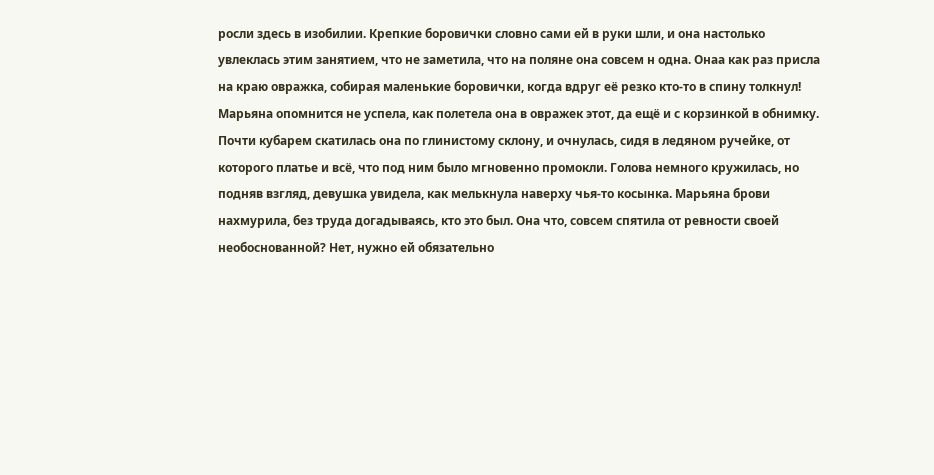росли здесь в изобилии. Крепкие боровички словно сами ей в руки шли, и она настолько увлеклась этим занятием, что не заметила, что на поляне она совсем н одна. Онаа как раз присла на краю овражка, собирая маленькие боровички, когда вдруг её резко кто-то в спину толкнул! Марьяна опомнится не успела, как полетела она в овражек этот, да ещё и с корзинкой в обнимку.
Почти кубарем скатилась она по глинистому склону, и очнулась, сидя в ледяном ручейке, от которого платье и всё, что под ним было мгновенно промокли. Голова немного кружилась, но подняв взгляд, девушка увидела, как мелькнула наверху чья-то косынка. Марьяна брови нахмурила, без труда догадываясь, кто это был. Она что, совсем спятила от ревности своей необоснованной? Нет, нужно ей обязательно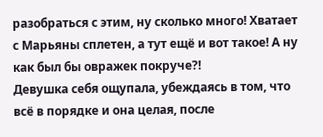разобраться с этим, ну сколько много! Хватает с Марьяны сплетен, а тут ещё и вот такое! А ну как был бы овражек покруче?!
Девушка себя ощупала, убеждаясь в том, что всё в порядке и она целая, после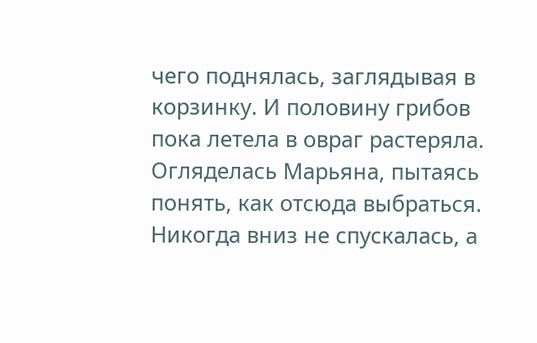чего поднялась, заглядывая в корзинку. И половину грибов пока летела в овраг растеряла. Огляделась Марьяна, пытаясь понять, как отсюда выбраться. Никогда вниз не спускалась, а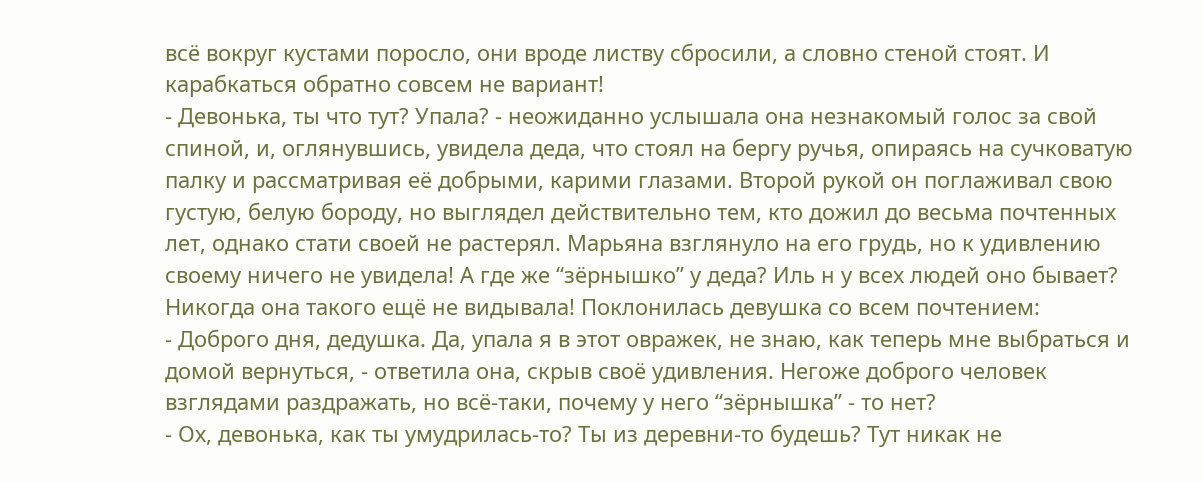всё вокруг кустами поросло, они вроде листву сбросили, а словно стеной стоят. И карабкаться обратно совсем не вариант!
- Девонька, ты что тут? Упала? - неожиданно услышала она незнакомый голос за свой спиной, и, оглянувшись, увидела деда, что стоял на бергу ручья, опираясь на сучковатую палку и рассматривая её добрыми, карими глазами. Второй рукой он поглаживал свою густую, белую бороду, но выглядел действительно тем, кто дожил до весьма почтенных лет, однако стати своей не растерял. Марьяна взглянуло на его грудь, но к удивлению своему ничего не увидела! А где же “зёрнышко” у деда? Иль н у всех людей оно бывает? Никогда она такого ещё не видывала! Поклонилась девушка со всем почтением:
- Доброго дня, дедушка. Да, упала я в этот овражек, не знаю, как теперь мне выбраться и домой вернуться, - ответила она, скрыв своё удивления. Негоже доброго человек взглядами раздражать, но всё-таки, почему у него “зёрнышка” - то нет?
- Ох, девонька, как ты умудрилась-то? Ты из деревни-то будешь? Тут никак не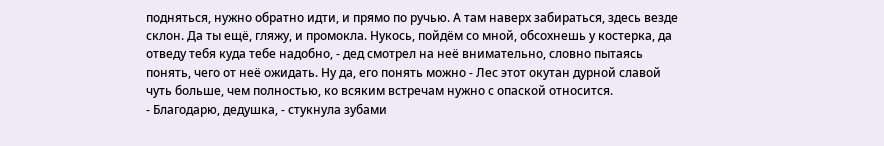подняться, нужно обратно идти, и прямо по ручью. А там наверх забираться, здесь везде склон. Да ты ещё, гляжу, и промокла. Нукось, пойдём со мной, обсохнешь у костерка, да отведу тебя куда тебе надобно, - дед смотрел на неё внимательно, словно пытаясь понять, чего от неё ожидать. Ну да, его понять можно - Лес этот окутан дурной славой чуть больше, чем полностью, ко всяким встречам нужно с опаской относится.
- Благодарю, дедушка, - стукнула зубами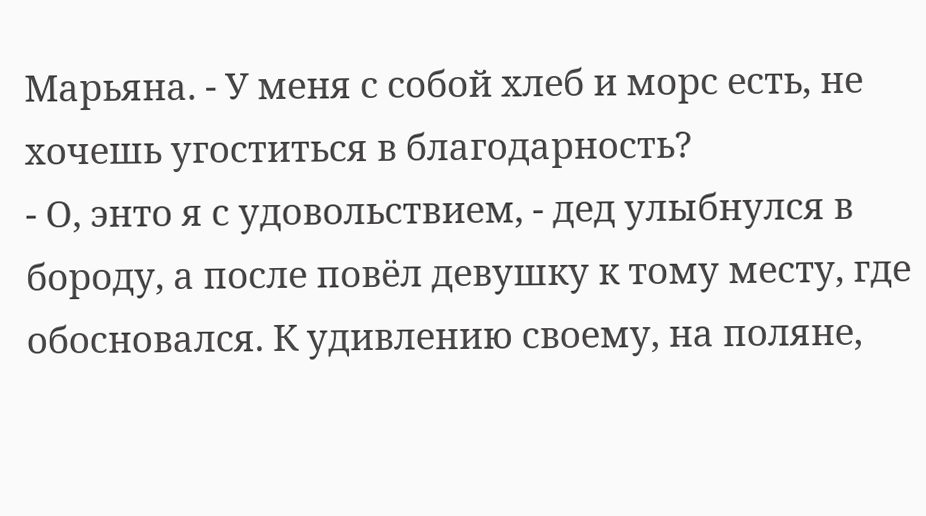Марьяна. - У меня с собой хлеб и морс есть, не хочешь угоститься в благодарность?
- О, энто я с удовольствием, - дед улыбнулся в бороду, а после повёл девушку к тому месту, где обосновался. К удивлению своему, на поляне,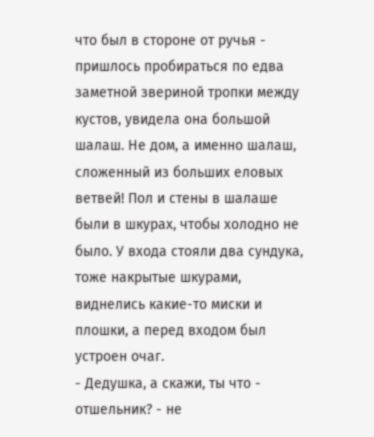что был в стороне от ручья - пришлось пробираться по едва заметной звериной тропки между кустов, увидела она большой шалаш. Не дом, а именно шалаш, сложенный из больших еловых ветвей! Пол и стены в шалаше были в шкурах, чтобы холодно не было. У входа стояли два сундука, тоже накрытые шкурами, виднелись какие-то миски и плошки, а перед входом был устроен очаг.
- Дедушка, а скажи, ты что - отшельник? - не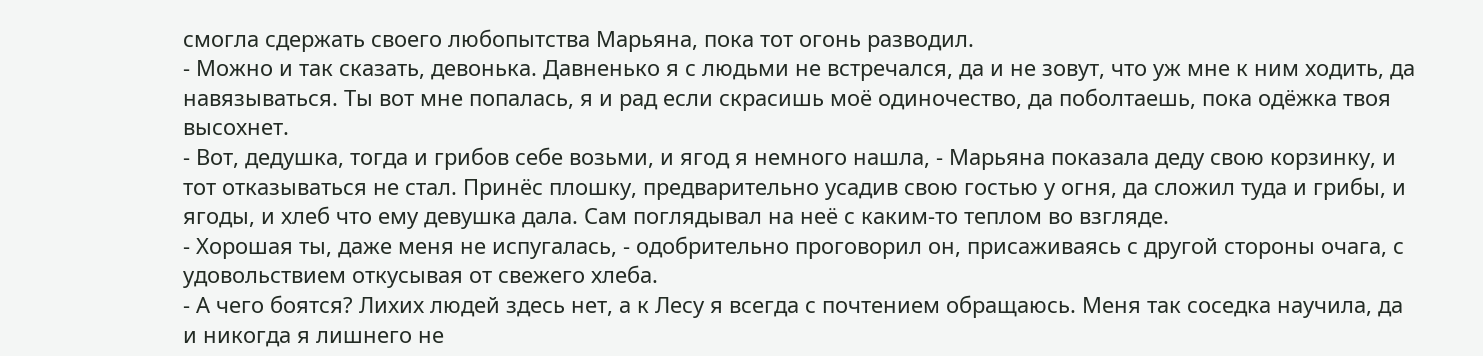смогла сдержать своего любопытства Марьяна, пока тот огонь разводил.
- Можно и так сказать, девонька. Давненько я с людьми не встречался, да и не зовут, что уж мне к ним ходить, да навязываться. Ты вот мне попалась, я и рад если скрасишь моё одиночество, да поболтаешь, пока одёжка твоя высохнет.
- Вот, дедушка, тогда и грибов себе возьми, и ягод я немного нашла, - Марьяна показала деду свою корзинку, и тот отказываться не стал. Принёс плошку, предварительно усадив свою гостью у огня, да сложил туда и грибы, и ягоды, и хлеб что ему девушка дала. Сам поглядывал на неё с каким-то теплом во взгляде.
- Хорошая ты, даже меня не испугалась, - одобрительно проговорил он, присаживаясь с другой стороны очага, с удовольствием откусывая от свежего хлеба.
- А чего боятся? Лихих людей здесь нет, а к Лесу я всегда с почтением обращаюсь. Меня так соседка научила, да и никогда я лишнего не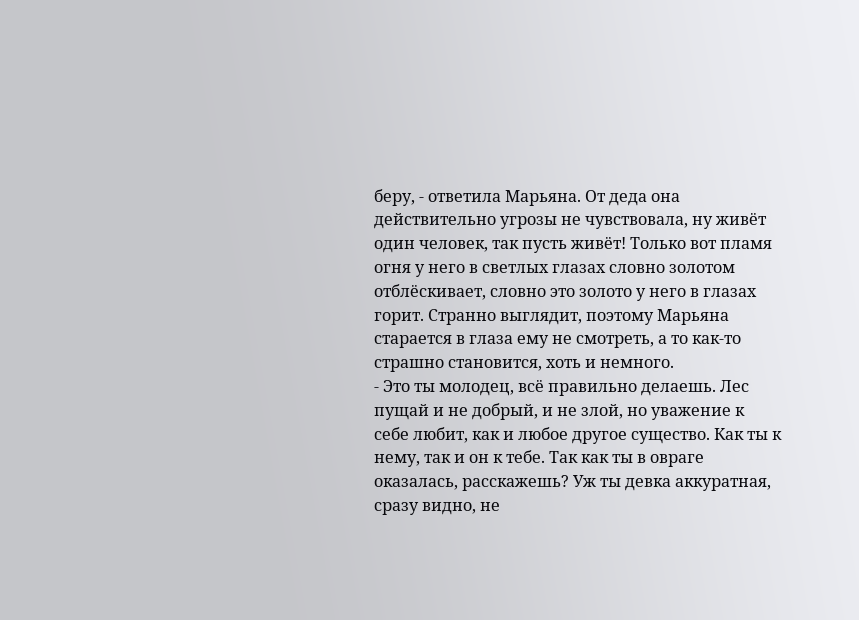беру, - ответила Марьяна. От деда она действительно угрозы не чувствовала, ну живёт один человек, так пусть живёт! Только вот пламя огня у него в светлых глазах словно золотом отблёскивает, словно это золото у него в глазах горит. Странно выглядит, поэтому Марьяна старается в глаза ему не смотреть, а то как-то страшно становится, хоть и немного.
- Это ты молодец, всё правильно делаешь. Лес пущай и не добрый, и не злой, но уважение к себе любит, как и любое другое существо. Как ты к нему, так и он к тебе. Так как ты в овраге оказалась, расскажешь? Уж ты девка аккуратная, сразу видно, не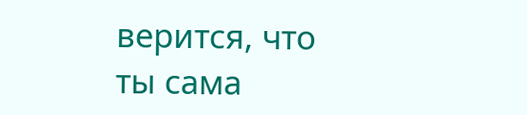верится, что ты сама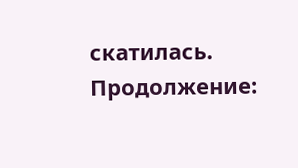скатилась.
Продолжение: